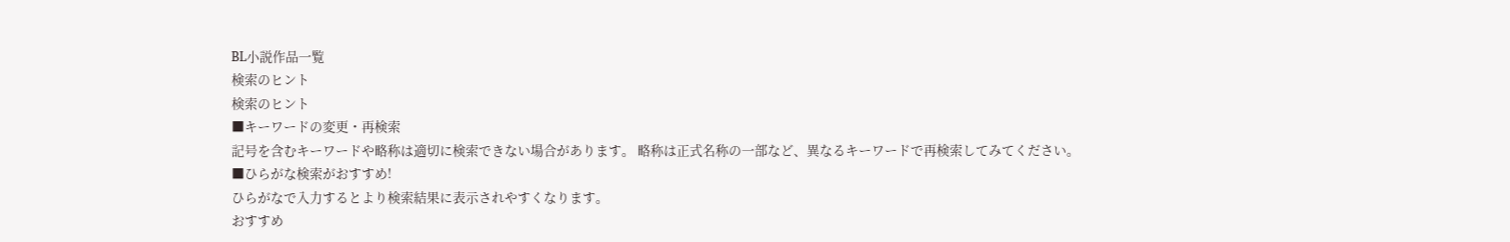BL小説作品一覧
検索のヒント
検索のヒント
■キーワードの変更・再検索
記号を含むキーワードや略称は適切に検索できない場合があります。 略称は正式名称の一部など、異なるキーワードで再検索してみてください。
■ひらがな検索がおすすめ!
ひらがなで入力するとより検索結果に表示されやすくなります。
おすすめ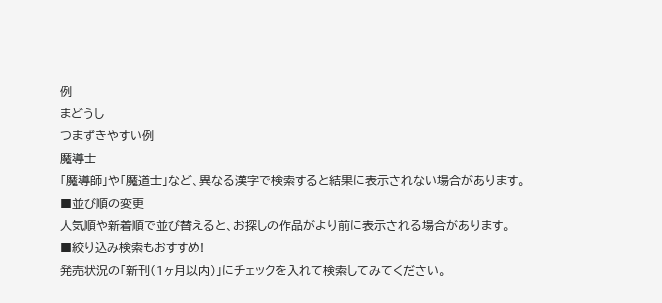例
まどうし
つまずきやすい例
魔導士
「魔導師」や「魔道士」など、異なる漢字で検索すると結果に表示されない場合があります。
■並び順の変更
人気順や新着順で並び替えると、お探しの作品がより前に表示される場合があります。
■絞り込み検索もおすすめ!
発売状況の「新刊(1ヶ月以内)」にチェックを入れて検索してみてください。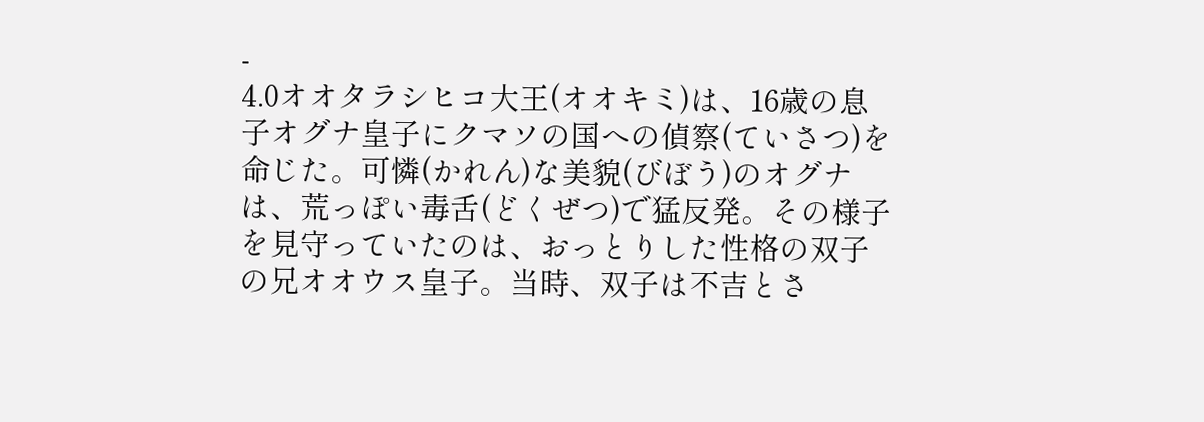-
4.0オオタラシヒコ大王(オオキミ)は、16歳の息子オグナ皇子にクマソの国への偵察(ていさつ)を命じた。可憐(かれん)な美貌(びぼう)のオグナは、荒っぽい毒舌(どくぜつ)で猛反発。その様子を見守っていたのは、おっとりした性格の双子の兄オオウス皇子。当時、双子は不吉とさ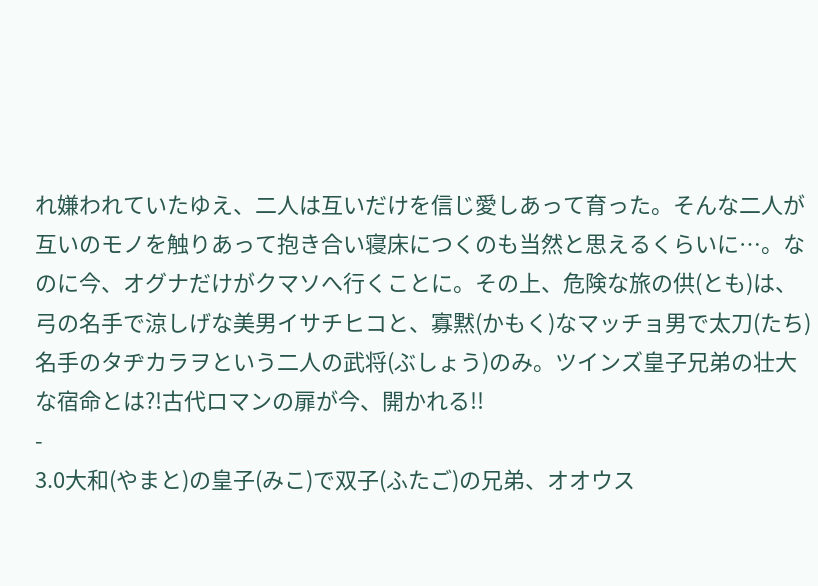れ嫌われていたゆえ、二人は互いだけを信じ愛しあって育った。そんな二人が互いのモノを触りあって抱き合い寝床につくのも当然と思えるくらいに…。なのに今、オグナだけがクマソへ行くことに。その上、危険な旅の供(とも)は、弓の名手で涼しげな美男イサチヒコと、寡黙(かもく)なマッチョ男で太刀(たち)名手のタヂカラヲという二人の武将(ぶしょう)のみ。ツインズ皇子兄弟の壮大な宿命とは?!古代ロマンの扉が今、開かれる!!
-
3.0大和(やまと)の皇子(みこ)で双子(ふたご)の兄弟、オオウス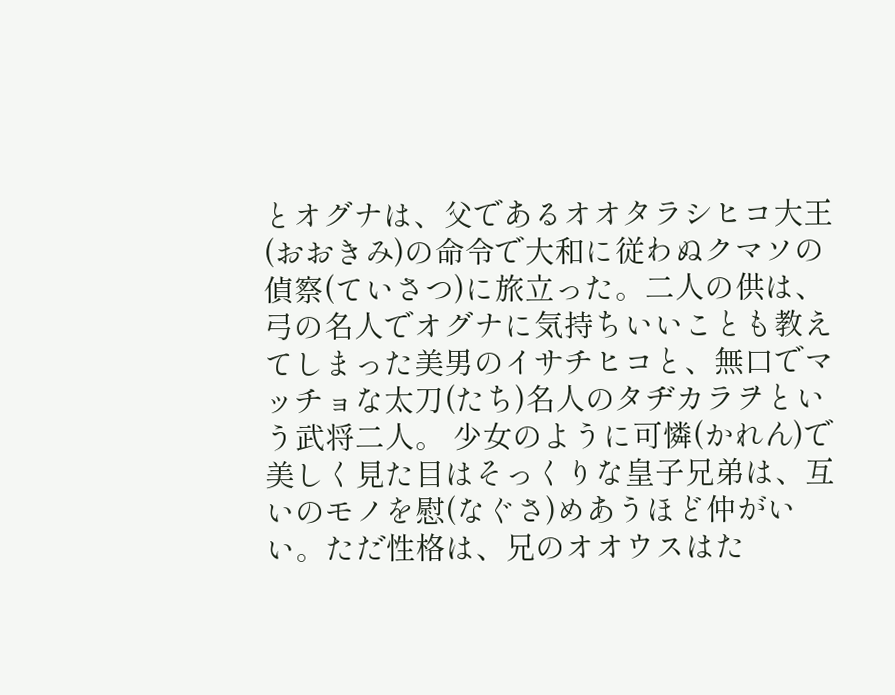とオグナは、父であるオオタラシヒコ大王(おおきみ)の命令で大和に従わぬクマソの偵察(ていさつ)に旅立った。二人の供は、弓の名人でオグナに気持ちいいことも教えてしまった美男のイサチヒコと、無口でマッチョな太刀(たち)名人のタヂカラヲという武将二人。 少女のように可憐(かれん)で美しく見た目はそっくりな皇子兄弟は、互いのモノを慰(なぐさ)めあうほど仲がいい。ただ性格は、兄のオオウスはた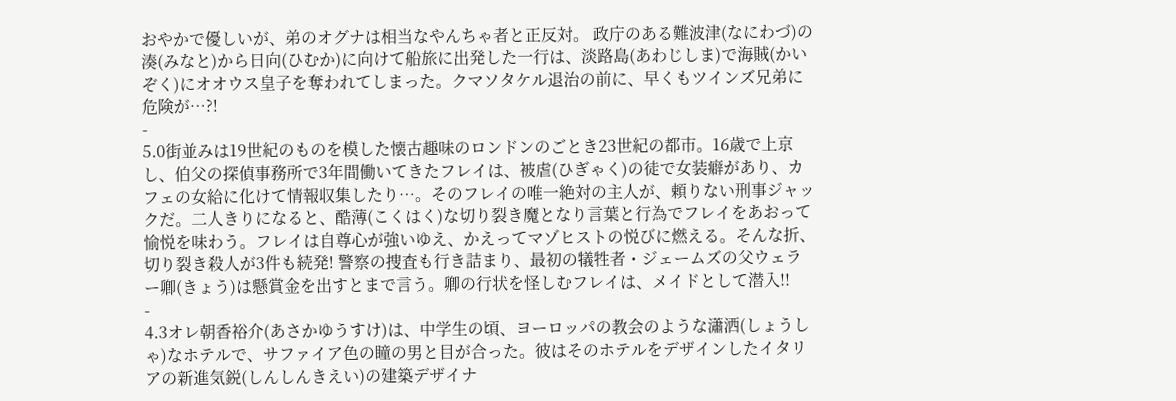おやかで優しいが、弟のオグナは相当なやんちゃ者と正反対。 政庁のある難波津(なにわづ)の湊(みなと)から日向(ひむか)に向けて船旅に出発した一行は、淡路島(あわじしま)で海賊(かいぞく)にオオウス皇子を奪われてしまった。クマソタケル退治の前に、早くもツインズ兄弟に危険が…?!
-
5.0街並みは19世紀のものを模した懐古趣味のロンドンのごとき23世紀の都市。16歳で上京し、伯父の探偵事務所で3年間働いてきたフレイは、被虐(ひぎゃく)の徒で女装癖があり、カフェの女給に化けて情報収集したり…。そのフレイの唯一絶対の主人が、頼りない刑事ジャックだ。二人きりになると、酷薄(こくはく)な切り裂き魔となり言葉と行為でフレイをあおって愉悦を味わう。フレイは自尊心が強いゆえ、かえってマゾヒストの悦びに燃える。そんな折、切り裂き殺人が3件も続発! 警察の捜査も行き詰まり、最初の犠牲者・ジェームズの父ウェラー卿(きょう)は懸賞金を出すとまで言う。卿の行状を怪しむフレイは、メイドとして潜入!!
-
4.3オレ朝香裕介(あさかゆうすけ)は、中学生の頃、ヨーロッパの教会のような瀟洒(しょうしゃ)なホテルで、サファイア色の瞳の男と目が合った。彼はそのホテルをデザインしたイタリアの新進気鋭(しんしんきえい)の建築デザイナ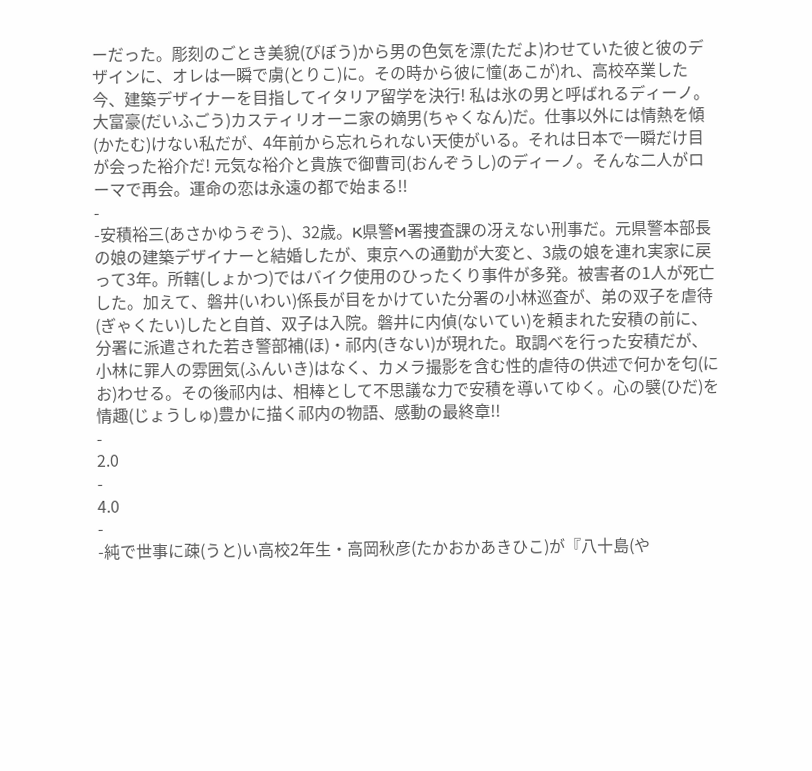ーだった。彫刻のごとき美貌(びぼう)から男の色気を漂(ただよ)わせていた彼と彼のデザインに、オレは一瞬で虜(とりこ)に。その時から彼に憧(あこが)れ、高校卒業した今、建築デザイナーを目指してイタリア留学を決行! 私は氷の男と呼ばれるディーノ。大富豪(だいふごう)カスティリオーニ家の嫡男(ちゃくなん)だ。仕事以外には情熱を傾(かたむ)けない私だが、4年前から忘れられない天使がいる。それは日本で一瞬だけ目が会った裕介だ! 元気な裕介と貴族で御曹司(おんぞうし)のディーノ。そんな二人がローマで再会。運命の恋は永遠の都で始まる!!
-
-安積裕三(あさかゆうぞう)、32歳。K県警M署捜査課の冴えない刑事だ。元県警本部長の娘の建築デザイナーと結婚したが、東京への通勤が大変と、3歳の娘を連れ実家に戻って3年。所轄(しょかつ)ではバイク使用のひったくり事件が多発。被害者の1人が死亡した。加えて、磐井(いわい)係長が目をかけていた分署の小林巡査が、弟の双子を虐待(ぎゃくたい)したと自首、双子は入院。磐井に内偵(ないてい)を頼まれた安積の前に、分署に派遣された若き警部補(ほ)・祁内(きない)が現れた。取調べを行った安積だが、小林に罪人の雰囲気(ふんいき)はなく、カメラ撮影を含む性的虐待の供述で何かを匂(にお)わせる。その後祁内は、相棒として不思議な力で安積を導いてゆく。心の襞(ひだ)を情趣(じょうしゅ)豊かに描く祁内の物語、感動の最終章!!
-
2.0
-
4.0
-
-純で世事に疎(うと)い高校2年生・高岡秋彦(たかおかあきひこ)が『八十島(や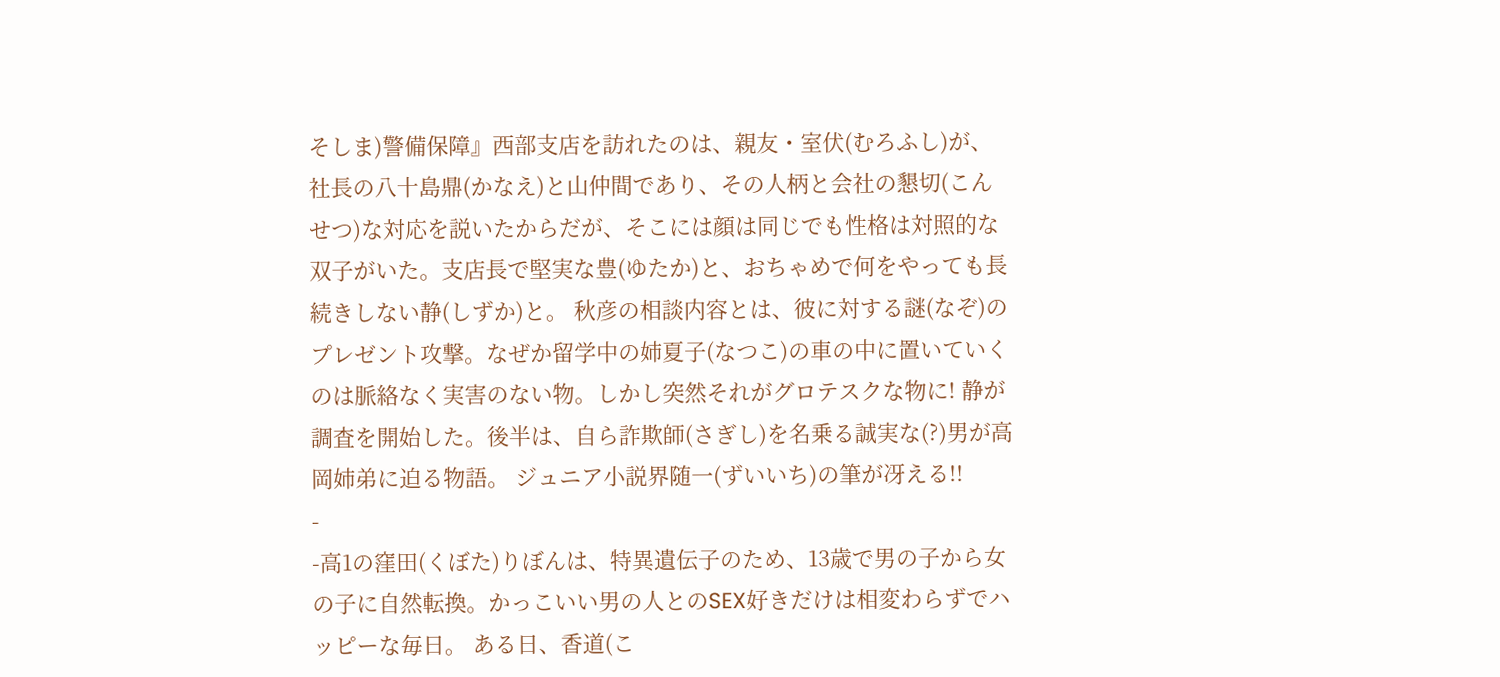そしま)警備保障』西部支店を訪れたのは、親友・室伏(むろふし)が、社長の八十島鼎(かなえ)と山仲間であり、その人柄と会社の懇切(こんせつ)な対応を説いたからだが、そこには顔は同じでも性格は対照的な双子がいた。支店長で堅実な豊(ゆたか)と、おちゃめで何をやっても長続きしない静(しずか)と。 秋彦の相談内容とは、彼に対する謎(なぞ)のプレゼント攻撃。なぜか留学中の姉夏子(なつこ)の車の中に置いていくのは脈絡なく実害のない物。しかし突然それがグロテスクな物に! 静が調査を開始した。後半は、自ら詐欺師(さぎし)を名乗る誠実な(?)男が高岡姉弟に迫る物語。 ジュニア小説界随一(ずいいち)の筆が冴える!!
-
-高1の窪田(くぼた)りぼんは、特異遺伝子のため、13歳で男の子から女の子に自然転換。かっこいい男の人とのSEX好きだけは相変わらずでハッピーな毎日。 ある日、香道(こ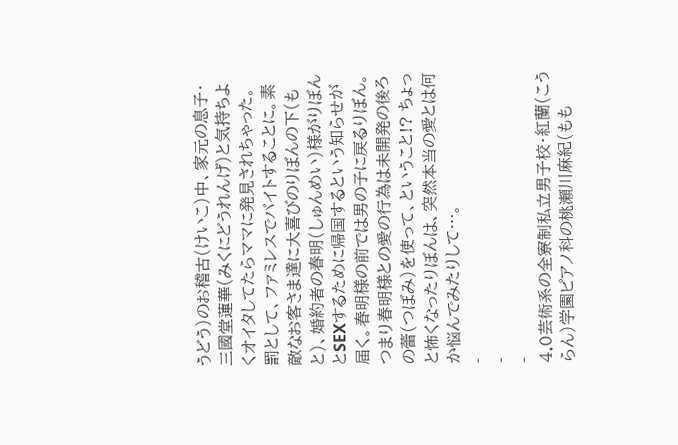うどう)のお稽古(けいこ)中、家元の息子・三國堂蓮華(みくにどうれんげ)と気持ちよくオイタしてたらママに発見されちゃった。罰として、ファミレスでバイトすることに。素敵なお客さま達に大喜びのりぼんの下(もと)、婚約者の春明(しゅんめい)様がりぼんとSEXするために帰国するという知らせが届く。春明様の前では男の子に戻るりぼん。つまり春明様との愛の行為は未開発の後ろの蕾(つぼみ)を使って、ということ!? ちょっと怖くなったりぼんは、突然本当の愛とは何か悩んでみたりして…。
-
-
-
4.0芸術系の全寮制私立男子校・紅蘭(こうらん)学園ピアノ科の桃瀬川麻紀(もも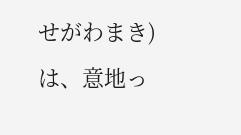せがわまき)は、意地っ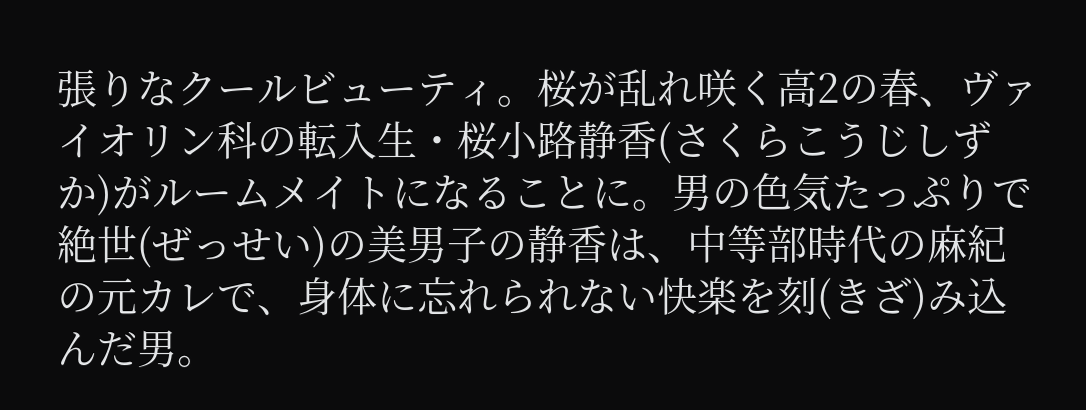張りなクールビューティ。桜が乱れ咲く高2の春、ヴァイオリン科の転入生・桜小路静香(さくらこうじしずか)がルームメイトになることに。男の色気たっぷりで絶世(ぜっせい)の美男子の静香は、中等部時代の麻紀の元カレで、身体に忘れられない快楽を刻(きざ)み込んだ男。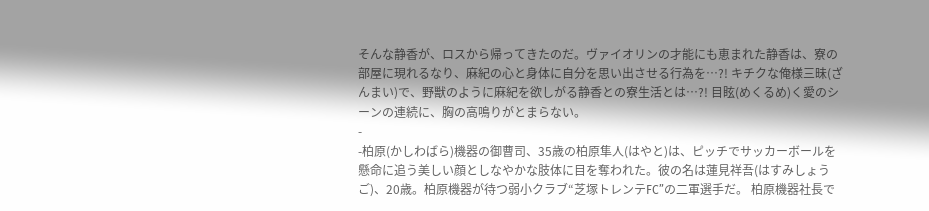そんな静香が、ロスから帰ってきたのだ。ヴァイオリンの才能にも恵まれた静香は、寮の部屋に現れるなり、麻紀の心と身体に自分を思い出させる行為を…?! キチクな俺様三昧(ざんまい)で、野獣のように麻紀を欲しがる静香との寮生活とは…?! 目眩(めくるめ)く愛のシーンの連続に、胸の高鳴りがとまらない。
-
-柏原(かしわばら)機器の御曹司、35歳の柏原隼人(はやと)は、ピッチでサッカーボールを懸命に追う美しい顔としなやかな肢体に目を奪われた。彼の名は蓮見祥吾(はすみしょうご)、20歳。柏原機器が待つ弱小クラブ“芝塚トレンテFC”の二軍選手だ。 柏原機器社長で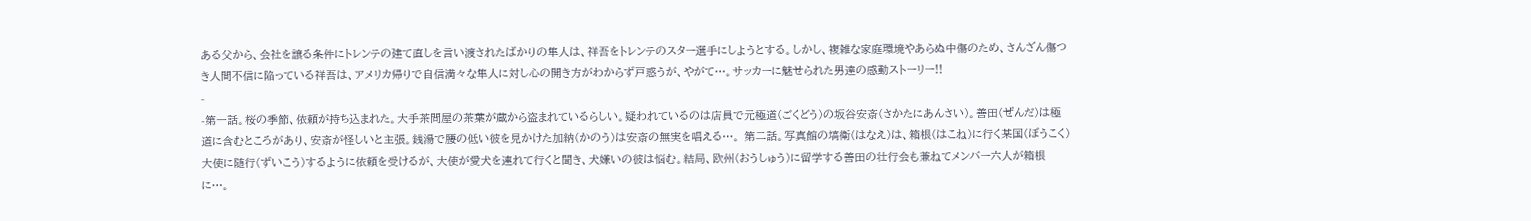ある父から、会社を譲る条件にトレンテの建て直しを言い渡されたばかりの隼人は、祥吾をトレンテのスター選手にしようとする。しかし、複雑な家庭環境やあらぬ中傷のため、さんざん傷つき人間不信に陥っている祥吾は、アメリカ帰りで自信満々な隼人に対し心の開き方がわからず戸惑うが、やがて…。サッカーに魅せられた男達の感動ストーリー!!
-
-第一話。桜の季節、依頼が持ち込まれた。大手茶問屋の茶葉が蔵から盗まれているらしい。疑われているのは店員で元極道(ごくどう)の坂谷安斎(さかたにあんさい)。善田(ぜんだ)は極道に含むところがあり、安斎が怪しいと主張。銭湯で腰の低い彼を見かけた加納(かのう)は安斎の無実を唱える…。 第二話。写真館の塙衛(はなえ)は、箱根(はこね)に行く某国(ぼうこく)大使に随行(ずいこう)するように依頼を受けるが、大使が愛犬を連れて行くと聞き、犬嫌いの彼は悩む。結局、欧州(おうしゅう)に留学する善田の壮行会も兼ねてメンバー六人が箱根に…。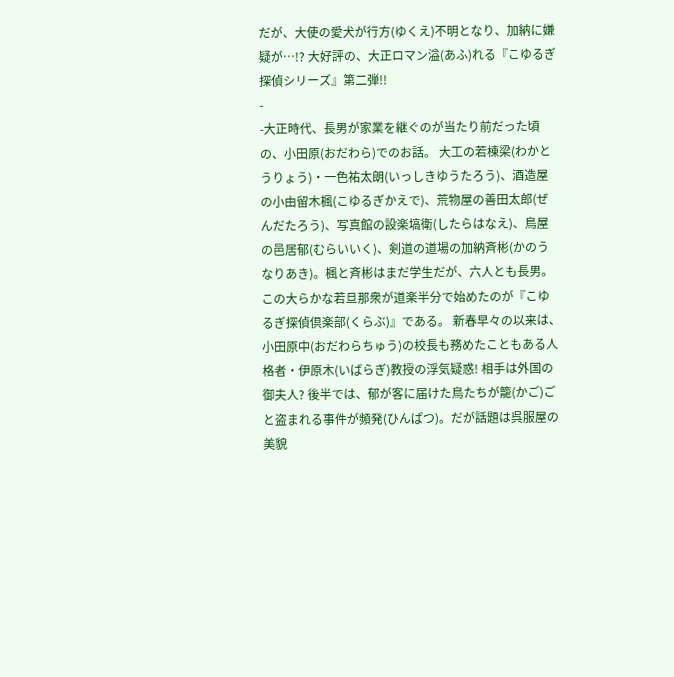だが、大使の愛犬が行方(ゆくえ)不明となり、加納に嫌疑が…!? 大好評の、大正ロマン溢(あふ)れる『こゆるぎ探偵シリーズ』第二弾!!
-
-大正時代、長男が家業を継ぐのが当たり前だった頃の、小田原(おだわら)でのお話。 大工の若棟梁(わかとうりょう)・一色祐太朗(いっしきゆうたろう)、酒造屋の小由留木楓(こゆるぎかえで)、荒物屋の善田太郎(ぜんだたろう)、写真館の設楽塙衛(したらはなえ)、鳥屋の邑居郁(むらいいく)、剣道の道場の加納斉彬(かのうなりあき)。楓と斉彬はまだ学生だが、六人とも長男。この大らかな若旦那衆が道楽半分で始めたのが『こゆるぎ探偵倶楽部(くらぶ)』である。 新春早々の以来は、小田原中(おだわらちゅう)の校長も務めたこともある人格者・伊原木(いばらぎ)教授の浮気疑惑! 相手は外国の御夫人? 後半では、郁が客に届けた鳥たちが籠(かご)ごと盗まれる事件が頻発(ひんぱつ)。だが話題は呉服屋の美貌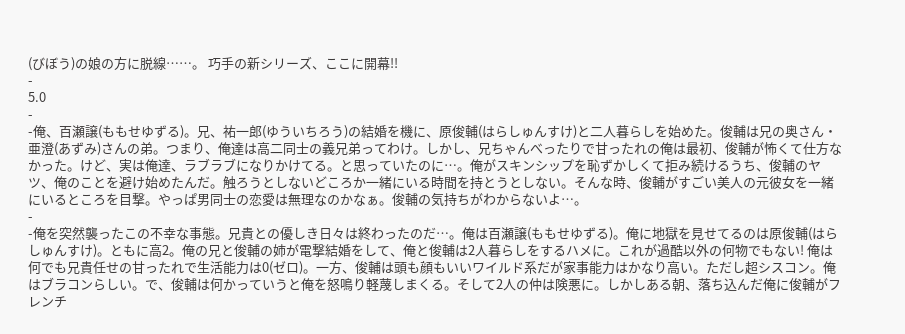(びぼう)の娘の方に脱線……。 巧手の新シリーズ、ここに開幕!!
-
5.0
-
-俺、百瀬譲(ももせゆずる)。兄、祐一郎(ゆういちろう)の結婚を機に、原俊輔(はらしゅんすけ)と二人暮らしを始めた。俊輔は兄の奥さん・亜澄(あずみ)さんの弟。つまり、俺達は高二同士の義兄弟ってわけ。しかし、兄ちゃんべったりで甘ったれの俺は最初、俊輔が怖くて仕方なかった。けど、実は俺達、ラブラブになりかけてる。と思っていたのに…。俺がスキンシップを恥ずかしくて拒み続けるうち、俊輔のヤツ、俺のことを避け始めたんだ。触ろうとしないどころか一緒にいる時間を持とうとしない。そんな時、俊輔がすごい美人の元彼女を一緒にいるところを目撃。やっぱ男同士の恋愛は無理なのかなぁ。俊輔の気持ちがわからないよ…。
-
-俺を突然襲ったこの不幸な事態。兄貴との優しき日々は終わったのだ…。俺は百瀬譲(ももせゆずる)。俺に地獄を見せてるのは原俊輔(はらしゅんすけ)。ともに高2。俺の兄と俊輔の姉が電撃結婚をして、俺と俊輔は2人暮らしをするハメに。これが過酷以外の何物でもない! 俺は何でも兄貴任せの甘ったれで生活能力は0(ゼロ)。一方、俊輔は頭も顔もいいワイルド系だが家事能力はかなり高い。ただし超シスコン。俺はブラコンらしい。で、俊輔は何かっていうと俺を怒鳴り軽蔑しまくる。そして2人の仲は険悪に。しかしある朝、落ち込んだ俺に俊輔がフレンチ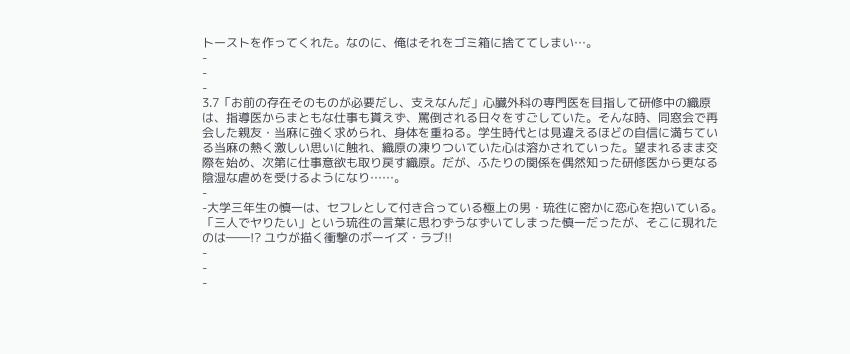トーストを作ってくれた。なのに、俺はそれをゴミ箱に捨ててしまい…。
-
-
-
3.7「お前の存在そのものが必要だし、支えなんだ」心臓外科の専門医を目指して研修中の織原は、指導医からまともな仕事も貰えず、罵倒される日々をすごしていた。そんな時、同窓会で再会した親友・当麻に強く求められ、身体を重ねる。学生時代とは見違えるほどの自信に満ちている当麻の熱く激しい思いに触れ、織原の凍りついていた心は溶かされていった。望まれるまま交際を始め、次第に仕事意欲も取り戻す織原。だが、ふたりの関係を偶然知った研修医から更なる陰湿な虐めを受けるようになり……。
-
-大学三年生の慎一は、セフレとして付き合っている極上の男・琉徃に密かに恋心を抱いている。「三人でヤりたい」という琉徃の言葉に思わずうなずいてしまった慎一だったが、そこに現れたのは――!? ユウが描く衝撃のボーイズ・ラブ!!
-
-
-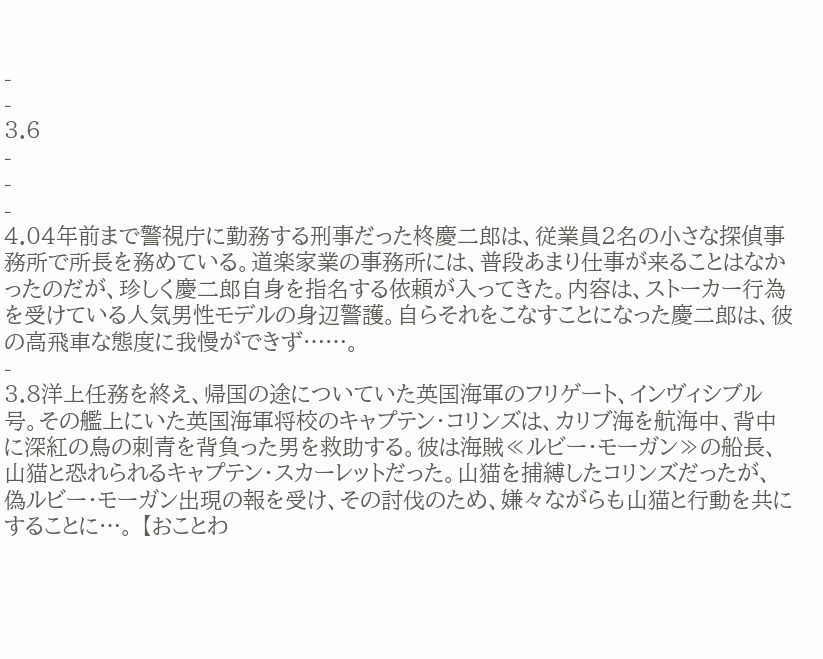-
-
3.6
-
-
-
4.04年前まで警視庁に勤務する刑事だった柊慶二郎は、従業員2名の小さな探偵事務所で所長を務めている。道楽家業の事務所には、普段あまり仕事が来ることはなかったのだが、珍しく慶二郎自身を指名する依頼が入ってきた。内容は、ストーカー行為を受けている人気男性モデルの身辺警護。自らそれをこなすことになった慶二郎は、彼の高飛車な態度に我慢ができず……。
-
3.8洋上任務を終え、帰国の途についていた英国海軍のフリゲート、インヴィシブル号。その艦上にいた英国海軍将校のキャプテン・コリンズは、カリブ海を航海中、背中に深紅の鳥の刺青を背負った男を救助する。彼は海賊≪ルビー・モーガン≫の船長、山猫と恐れられるキャプテン・スカーレットだった。山猫を捕縛したコリンズだったが、偽ルビー・モーガン出現の報を受け、その討伐のため、嫌々ながらも山猫と行動を共にすることに…。 【おことわ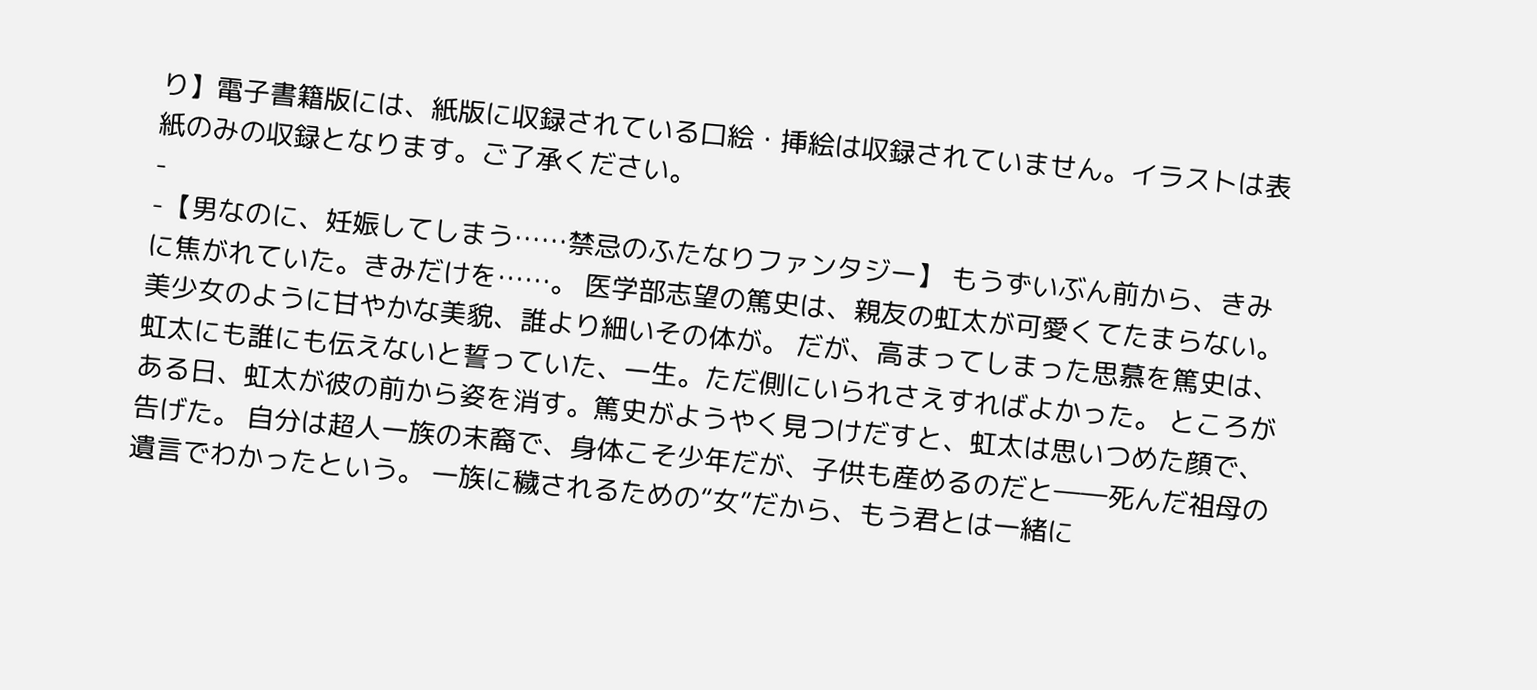り】電子書籍版には、紙版に収録されている口絵・挿絵は収録されていません。イラストは表紙のみの収録となります。ご了承ください。
-
-【男なのに、妊娠してしまう……禁忌のふたなりファンタジー】 もうずいぶん前から、きみに焦がれていた。きみだけを……。 医学部志望の篤史は、親友の虹太が可愛くてたまらない。美少女のように甘やかな美貌、誰より細いその体が。 だが、高まってしまった思慕を篤史は、虹太にも誰にも伝えないと誓っていた、一生。ただ側にいられさえすればよかった。 ところがある日、虹太が彼の前から姿を消す。篤史がようやく見つけだすと、虹太は思いつめた顔で、告げた。 自分は超人一族の末裔で、身体こそ少年だが、子供も産めるのだと――死んだ祖母の遺言でわかったという。 一族に穢されるための“女”だから、もう君とは一緒に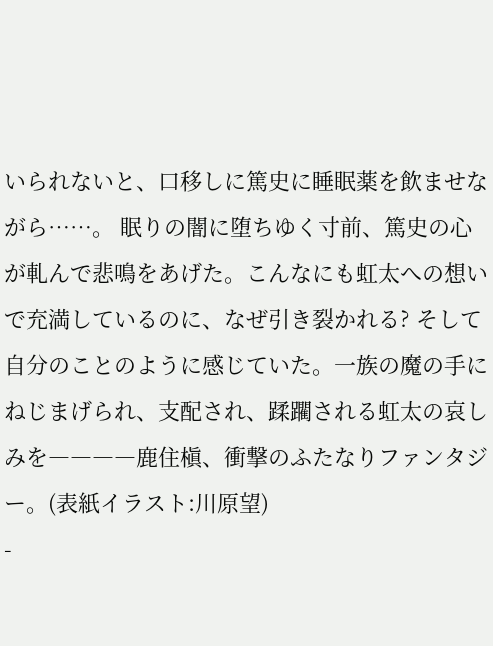いられないと、口移しに篤史に睡眠薬を飲ませながら……。 眠りの闇に堕ちゆく寸前、篤史の心が軋んで悲鳴をあげた。こんなにも虹太への想いで充満しているのに、なぜ引き裂かれる? そして自分のことのように感じていた。一族の魔の手にねじまげられ、支配され、蹂躙される虹太の哀しみを――――鹿住槇、衝撃のふたなりファンタジー。(表紙イラスト:川原望)
-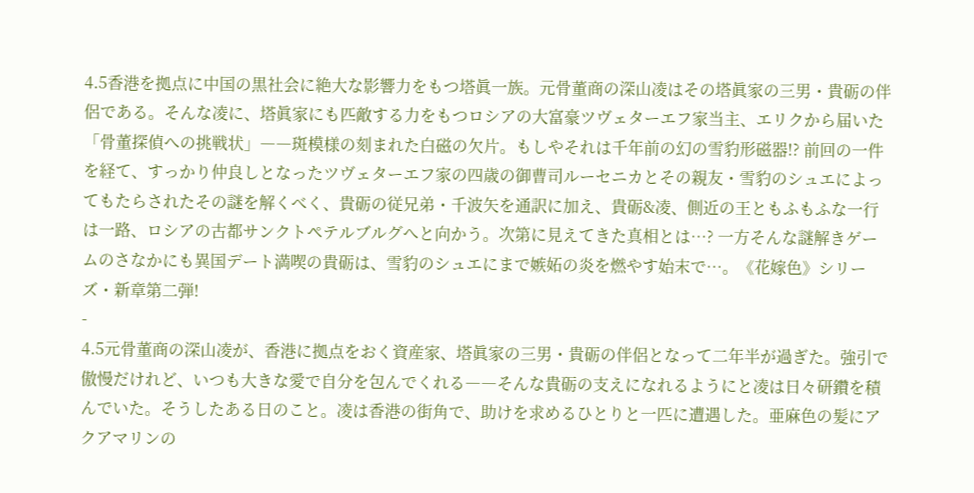4.5香港を拠点に中国の黒社会に絶大な影響力をもつ塔眞一族。元骨董商の深山凌はその塔眞家の三男・貴砺の伴侶である。そんな凌に、塔眞家にも匹敵する力をもつロシアの大富豪ツヴェターエフ家当主、エリクから届いた「骨董探偵への挑戦状」――斑模様の刻まれた白磁の欠片。もしやそれは千年前の幻の雪豹形磁器!? 前回の一件を経て、すっかり仲良しとなったツヴェターエフ家の四歳の御曹司ルーセニカとその親友・雪豹のシュエによってもたらされたその謎を解くべく、貴砺の従兄弟・千波矢を通訳に加え、貴砺&凌、側近の王ともふもふな一行は一路、ロシアの古都サンクトペテルブルグへと向かう。次第に見えてきた真相とは…? 一方そんな謎解きゲームのさなかにも異国デート満喫の貴砺は、雪豹のシュエにまで嫉妬の炎を燃やす始末で…。《花嫁色》シリーズ・新章第二弾!
-
4.5元骨董商の深山凌が、香港に拠点をおく資産家、塔眞家の三男・貴砺の伴侶となって二年半が過ぎた。強引で傲慢だけれど、いつも大きな愛で自分を包んでくれる――そんな貴砺の支えになれるようにと凌は日々研鑽を積んでいた。そうしたある日のこと。凌は香港の街角で、助けを求めるひとりと一匹に遭遇した。亜麻色の髪にアクアマリンの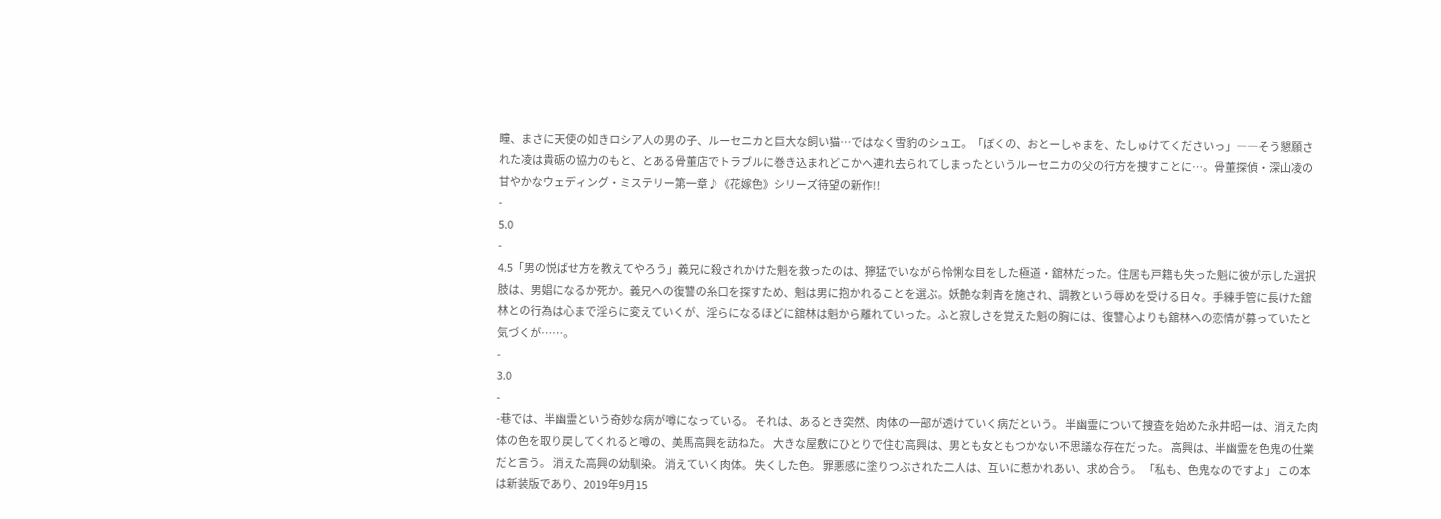瞳、まさに天使の如きロシア人の男の子、ルーセニカと巨大な飼い猫…ではなく雪豹のシュエ。「ぼくの、おとーしゃまを、たしゅけてくださいっ」――そう懇願された凌は貴砺の協力のもと、とある骨董店でトラブルに巻き込まれどこかへ連れ去られてしまったというルーセニカの父の行方を捜すことに…。骨董探偵・深山凌の甘やかなウェディング・ミステリー第一章♪《花嫁色》シリーズ待望の新作!!
-
5.0
-
4.5「男の悦ばせ方を教えてやろう」義兄に殺されかけた魁を救ったのは、獰猛でいながら怜悧な目をした極道・舘林だった。住居も戸籍も失った魁に彼が示した選択肢は、男娼になるか死か。義兄への復讐の糸口を探すため、魁は男に抱かれることを選ぶ。妖艶な刺青を施され、調教という辱めを受ける日々。手練手管に長けた舘林との行為は心まで淫らに変えていくが、淫らになるほどに舘林は魁から離れていった。ふと寂しさを覚えた魁の胸には、復讐心よりも舘林への恋情が募っていたと気づくが……。
-
3.0
-
-巷では、半幽霊という奇妙な病が噂になっている。 それは、あるとき突然、肉体の一部が透けていく病だという。 半幽霊について捜査を始めた永井昭一は、消えた肉体の色を取り戻してくれると噂の、美馬高興を訪ねた。 大きな屋敷にひとりで住む高興は、男とも女ともつかない不思議な存在だった。 高興は、半幽霊を色鬼の仕業だと言う。 消えた高興の幼馴染。 消えていく肉体。 失くした色。 罪悪感に塗りつぶされた二人は、互いに惹かれあい、求め合う。 「私も、色鬼なのですよ」 この本は新装版であり、2019年9月15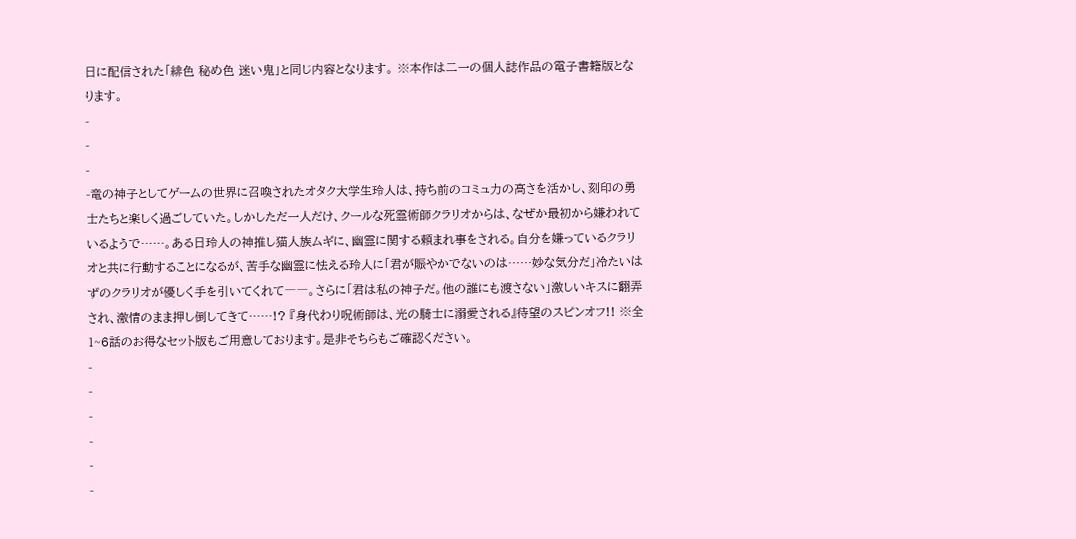日に配信された「緋色 秘め色 迷い鬼」と同じ内容となります。 ※本作は二一の個人誌作品の電子書籍版となります。
-
-
-
-竜の神子としてゲームの世界に召喚されたオタク大学生玲人は、持ち前のコミュ力の高さを活かし、刻印の勇士たちと楽しく過ごしていた。しかしただ一人だけ、クールな死霊術師クラリオからは、なぜか最初から嫌われているようで……。ある日玲人の神推し猫人族ムギに、幽霊に関する頼まれ事をされる。自分を嫌っているクラリオと共に行動することになるが、苦手な幽霊に怯える玲人に「君が賑やかでないのは……妙な気分だ」冷たいはずのクラリオが優しく手を引いてくれて――。さらに「君は私の神子だ。他の誰にも渡さない」激しいキスに翻弄され、激情のまま押し倒してきて……!? 『身代わり呪術師は、光の騎士に溺愛される』待望のスピンオフ!! ※全1~6話のお得なセット版もご用意しております。是非そちらもご確認ください。
-
-
-
-
-
-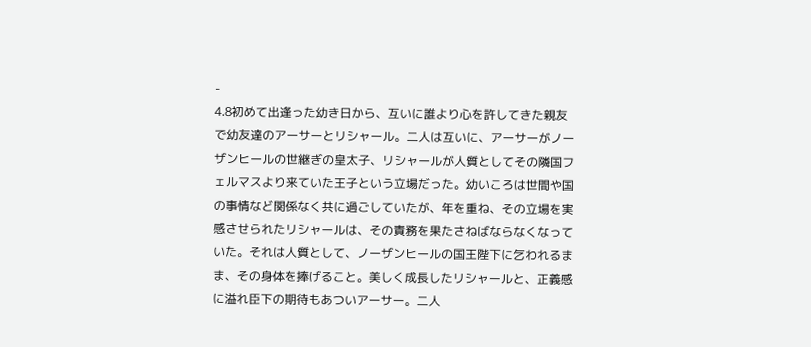-
4.8初めて出逢った幼き日から、互いに誰より心を許してきた親友で幼友達のアーサーとリシャール。二人は互いに、アーサーがノーザンヒールの世継ぎの皇太子、リシャールが人質としてその隣国フェルマスより来ていた王子という立場だった。幼いころは世間や国の事情など関係なく共に過ごしていたが、年を重ね、その立場を実感させられたリシャールは、その責務を果たさねばならなくなっていた。それは人質として、ノーザンヒールの国王陛下に乞われるまま、その身体を捧げること。美しく成長したリシャールと、正義感に溢れ臣下の期待もあついアーサー。二人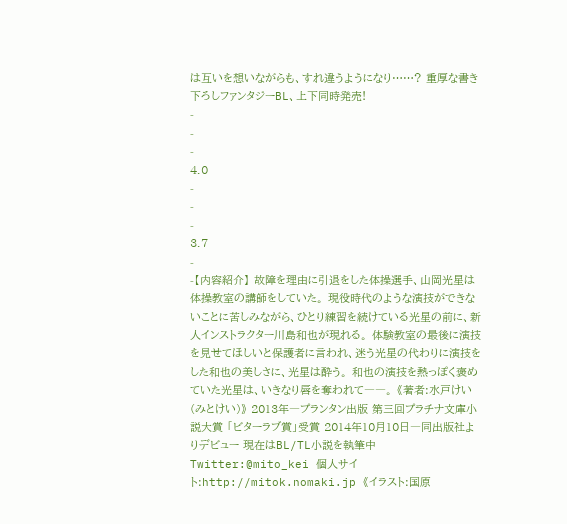は互いを想いながらも、すれ違うようになり……? 重厚な書き下ろしファンタジーBL、上下同時発売!
-
-
-
4.0
-
-
-
3.7
-
-【内容紹介】 故障を理由に引退をした体操選手、山岡光星は体操教室の講師をしていた。 現役時代のような演技ができないことに苦しみながら、ひとり練習を続けている光星の前に、新人インストラクター川島和也が現れる。 体験教室の最後に演技を見せてほしいと保護者に言われ、迷う光星の代わりに演技をした和也の美しさに、光星は酔う。 和也の演技を熱っぽく褒めていた光星は、いきなり唇を奪われて――。 《著者:水戸けい(みとけい)》 2013年―プランタン出版 第三回プラチナ文庫小説大賞 「ビターラブ賞」受賞 2014年10月10日―同出版社よりデビュー 現在はBL/TL小説を執筆中 Twitter:@mito_kei 個人サイト:http://mitok.nomaki.jp 《イラスト:国原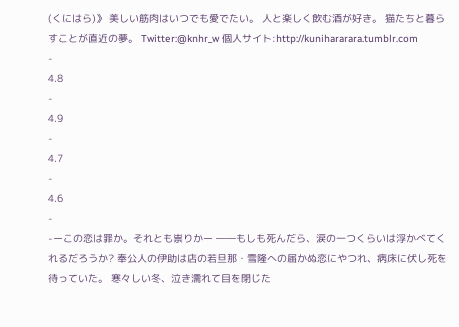(くにはら)》 美しい筋肉はいつでも愛でたい。 人と楽しく飲む酒が好き。 猫たちと暮らすことが直近の夢。 Twitter:@knhr_w 個人サイト:http://kunihararara.tumblr.com
-
4.8
-
4.9
-
4.7
-
4.6
-
-ーこの恋は罪か。それとも祟りかー ――もしも死んだら、涙の一つくらいは浮かべてくれるだろうか? 奉公人の伊助は店の若旦那・雪隆への届かぬ恋にやつれ、病床に伏し死を待っていた。 寒々しい冬、泣き濡れて目を閉じた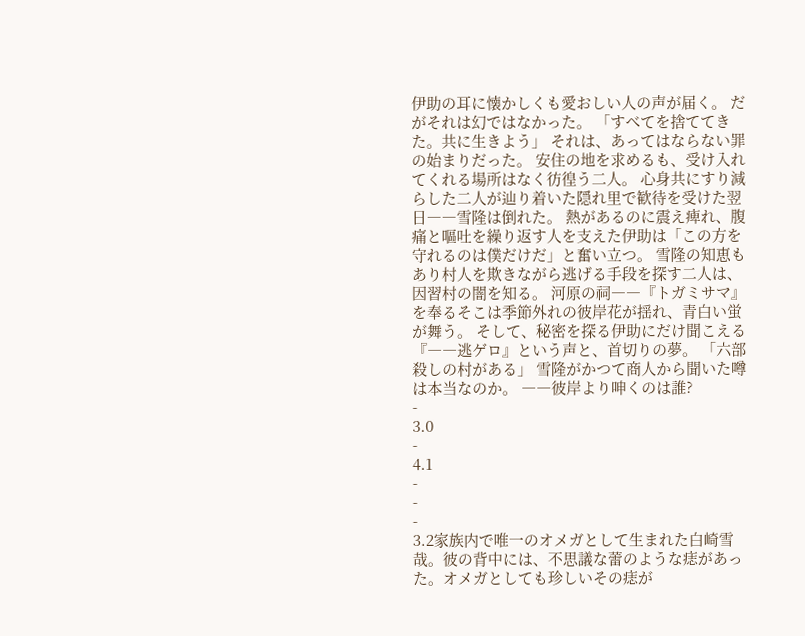伊助の耳に懐かしくも愛おしい人の声が届く。 だがそれは幻ではなかった。 「すべてを捨ててきた。共に生きよう」 それは、あってはならない罪の始まりだった。 安住の地を求めるも、受け入れてくれる場所はなく彷徨う二人。 心身共にすり減らした二人が辿り着いた隠れ里で歓待を受けた翌日――雪隆は倒れた。 熱があるのに震え痺れ、腹痛と嘔吐を繰り返す人を支えた伊助は「この方を守れるのは僕だけだ」と奮い立つ。 雪隆の知恵もあり村人を欺きながら逃げる手段を探す二人は、因習村の闇を知る。 河原の祠――『トガミサマ』を奉るそこは季節外れの彼岸花が揺れ、青白い蛍が舞う。 そして、秘密を探る伊助にだけ聞こえる『――逃ゲロ』という声と、首切りの夢。 「六部殺しの村がある」 雪隆がかつて商人から聞いた噂は本当なのか。 ――彼岸より呻くのは誰?
-
3.0
-
4.1
-
-
-
3.2家族内で唯一のオメガとして生まれた白崎雪哉。彼の背中には、不思議な蕾のような痣があった。オメガとしても珍しいその痣が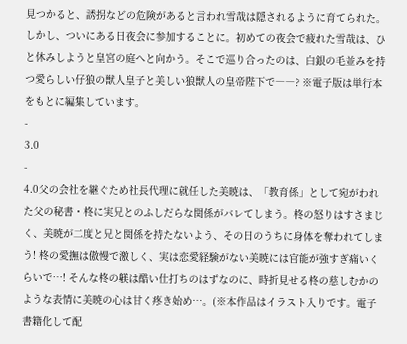見つかると、誘拐などの危険があると言われ雪哉は隠されるように育てられた。しかし、ついにある日夜会に参加することに。初めての夜会で疲れた雪哉は、ひと休みしようと皇宮の庭へと向かう。そこで巡り合ったのは、白銀の毛並みを持つ愛らしい仔狼の獣人皇子と美しい狼獣人の皇帝陛下で――? ※電子版は単行本をもとに編集しています。
-
3.0
-
4.0父の会社を継ぐため社長代理に就任した美暁は、「教育係」として宛がわれた父の秘書・柊に実兄とのふしだらな関係がバレてしまう。柊の怒りはすさまじく、美暁が二度と兄と関係を持たないよう、その日のうちに身体を奪われてしまう! 柊の愛撫は傲慢で激しく、実は恋愛経験がない美暁には官能が強すぎ痛いくらいで…! そんな柊の躾は酷い仕打ちのはずなのに、時折見せる柊の慈しむかのような表情に美暁の心は甘く疼き始め…。(※本作品はイラスト入りです。電子書籍化して配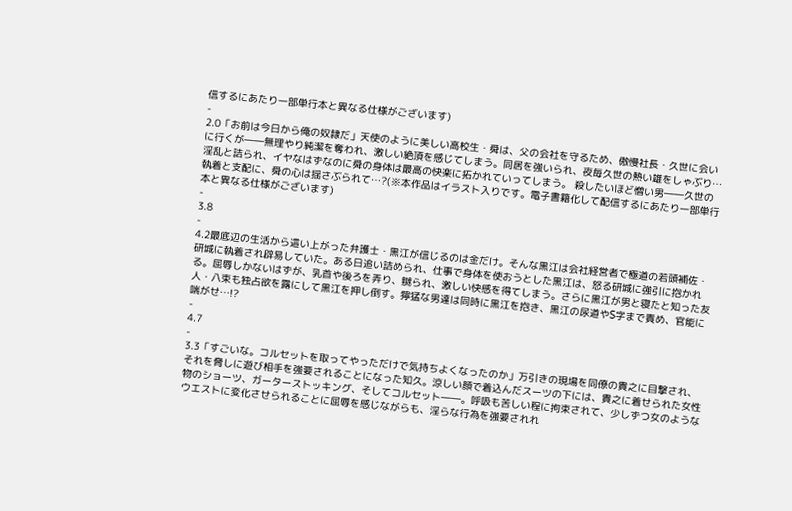信するにあたり一部単行本と異なる仕様がございます)
-
2.0「お前は今日から俺の奴隷だ」天使のように美しい高校生・舜は、父の会社を守るため、傲慢社長・久世に会いに行くが――無理やり純潔を奪われ、激しい絶頂を感じてしまう。同居を強いられ、夜毎久世の熱い雄をしゃぶり…淫乱と詰られ、イヤなはずなのに舜の身体は最高の快楽に拓かれていってしまう。 殺したいほど憎い男――久世の執着と支配に、舜の心は揺さぶられて…?(※本作品はイラスト入りです。電子書籍化して配信するにあたり一部単行本と異なる仕様がございます)
-
3.8
-
4.2最底辺の生活から這い上がった弁護士・黒江が信じるのは金だけ。そんな黒江は会社経営者で極道の若頭補佐・研城に執着され辟易していた。ある日追い詰められ、仕事で身体を使おうとした黒江は、怒る研城に強引に抱かれる。屈辱しかないはずが、乳首や後ろを弄り、嬲られ、激しい快感を得てしまう。さらに黒江が男と寝たと知った友人・八束も独占欲を露にして黒江を押し倒す。獰猛な男達は同時に黒江を抱き、黒江の尿道やS字まで責め、官能に喘がせ…!?
-
4.7
-
3.3「すごいな。コルセットを取ってやっただけで気持ちよくなったのか」万引きの現場を同僚の貴之に目撃され、それを脅しに遊び相手を強要されることになった知久。涼しい顔で着込んだスーツの下には、貴之に着せられた女性物のショーツ、ガーターストッキング、そしてコルセット――。呼吸も苦しい程に拘束されて、少しずつ女のようなウエストに変化させられることに屈辱を感じながらも、淫らな行為を強要されれ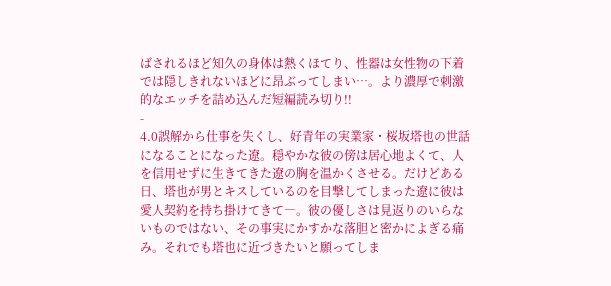ばされるほど知久の身体は熱くほてり、性器は女性物の下着では隠しきれないほどに昂ぶってしまい…。より濃厚で刺激的なエッチを詰め込んだ短編読み切り!!
-
4.0誤解から仕事を失くし、好青年の実業家・桜坂塔也の世話になることになった遼。穏やかな彼の傍は居心地よくて、人を信用せずに生きてきた遼の胸を温かくさせる。だけどある日、塔也が男とキスしているのを目撃してしまった遼に彼は愛人契約を持ち掛けてきて―。彼の優しさは見返りのいらないものではない、その事実にかすかな落胆と密かによぎる痛み。それでも塔也に近づきたいと願ってしま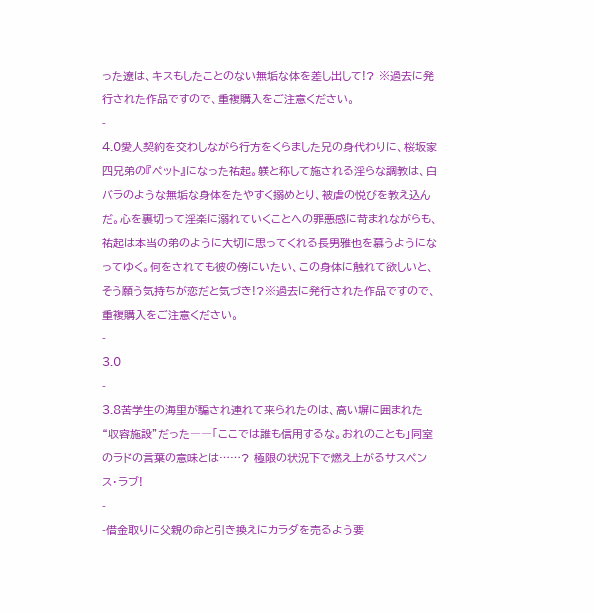った遼は、キスもしたことのない無垢な体を差し出して!? ※過去に発行された作品ですので、重複購入をご注意ください。
-
4.0愛人契約を交わしながら行方をくらました兄の身代わりに、桜坂家四兄弟の『ペット』になった祐起。躾と称して施される淫らな調教は、白バラのような無垢な身体をたやすく搦めとり、被虐の悦びを教え込んだ。心を裏切って淫楽に溺れていくことへの罪悪感に苛まれながらも、祐起は本当の弟のように大切に思ってくれる長男雅也を慕うようになってゆく。何をされても彼の傍にいたい、この身体に触れて欲しいと、そう願う気持ちが恋だと気づき!?※過去に発行された作品ですので、重複購入をご注意ください。
-
3.0
-
3.8苦学生の海里が騙され連れて来られたのは、高い塀に囲まれた“収容施設”だった――「ここでは誰も信用するな。おれのことも」同室のラドの言葉の意味とは……? 極限の状況下で燃え上がるサスペンス・ラブ!
-
-借金取りに父親の命と引き換えにカラダを売るよう要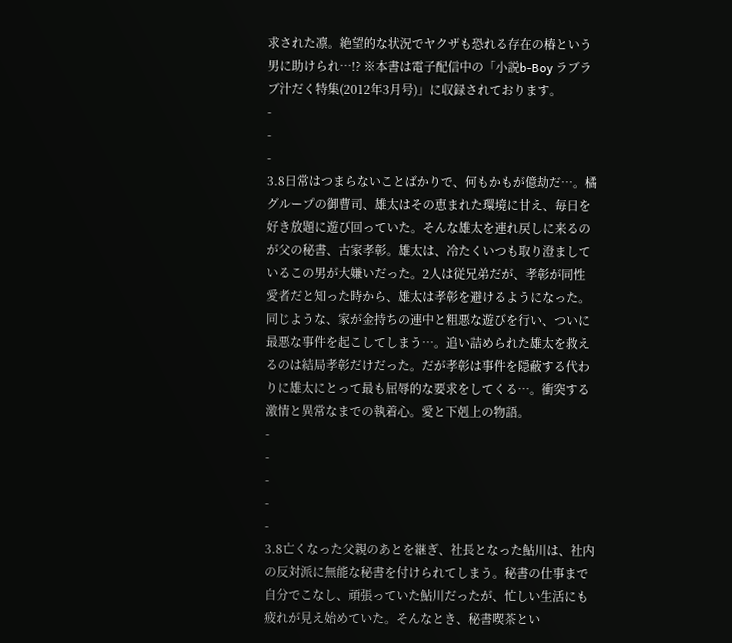求された凛。絶望的な状況でヤクザも恐れる存在の椿という男に助けられ…!? ※本書は電子配信中の「小説b-Boy ラブラブ汁だく特集(2012年3月号)」に収録されております。
-
-
-
3.8日常はつまらないことばかりで、何もかもが億劫だ…。橘グループの御曹司、雄太はその恵まれた環境に甘え、毎日を好き放題に遊び回っていた。そんな雄太を連れ戻しに来るのが父の秘書、古家孝彰。雄太は、冷たくいつも取り澄ましているこの男が大嫌いだった。2人は従兄弟だが、孝彰が同性愛者だと知った時から、雄太は孝彰を避けるようになった。同じような、家が金持ちの連中と粗悪な遊びを行い、ついに最悪な事件を起こしてしまう…。追い詰められた雄太を救えるのは結局孝彰だけだった。だが孝彰は事件を隠蔽する代わりに雄太にとって最も屈辱的な要求をしてくる…。衝突する激情と異常なまでの執着心。愛と下剋上の物語。
-
-
-
-
-
3.8亡くなった父親のあとを継ぎ、社長となった鮎川は、社内の反対派に無能な秘書を付けられてしまう。秘書の仕事まで自分でこなし、頑張っていた鮎川だったが、忙しい生活にも疲れが見え始めていた。そんなとき、秘書喫茶とい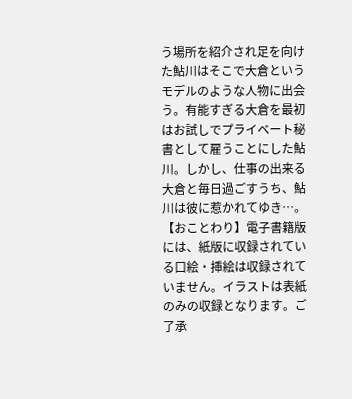う場所を紹介され足を向けた鮎川はそこで大倉というモデルのような人物に出会う。有能すぎる大倉を最初はお試しでプライベート秘書として雇うことにした鮎川。しかし、仕事の出来る大倉と毎日過ごすうち、鮎川は彼に惹かれてゆき…。 【おことわり】電子書籍版には、紙版に収録されている口絵・挿絵は収録されていません。イラストは表紙のみの収録となります。ご了承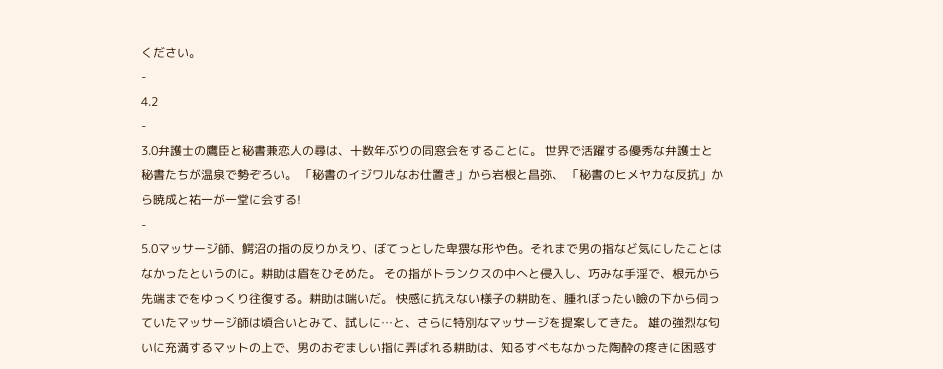ください。
-
4.2
-
3.0弁護士の鷹臣と秘書兼恋人の尋は、十数年ぶりの同窓会をすることに。 世界で活躍する優秀な弁護士と秘書たちが温泉で勢ぞろい。 「秘書のイジワルなお仕置き」から岩根と昌弥、 「秘書のヒメヤカな反抗」から暁成と祐一が一堂に会する!
-
5.0マッサージ師、鰐沼の指の反りかえり、ぼてっとした卑猥な形や色。それまで男の指など気にしたことはなかったというのに。耕助は眉をひそめた。 その指がトランクスの中へと侵入し、巧みな手淫で、根元から先端までをゆっくり往復する。耕助は喘いだ。 快感に抗えない様子の耕助を、腫れぼったい瞼の下から伺っていたマッサージ師は頃合いとみて、試しに…と、さらに特別なマッサージを提案してきた。 雄の強烈な匂いに充満するマットの上で、男のおぞましい指に弄ばれる耕助は、知るすべもなかった陶酔の疼きに困惑す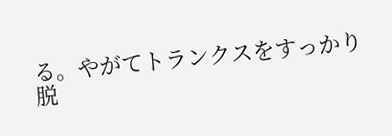る。やがてトランクスをすっかり脱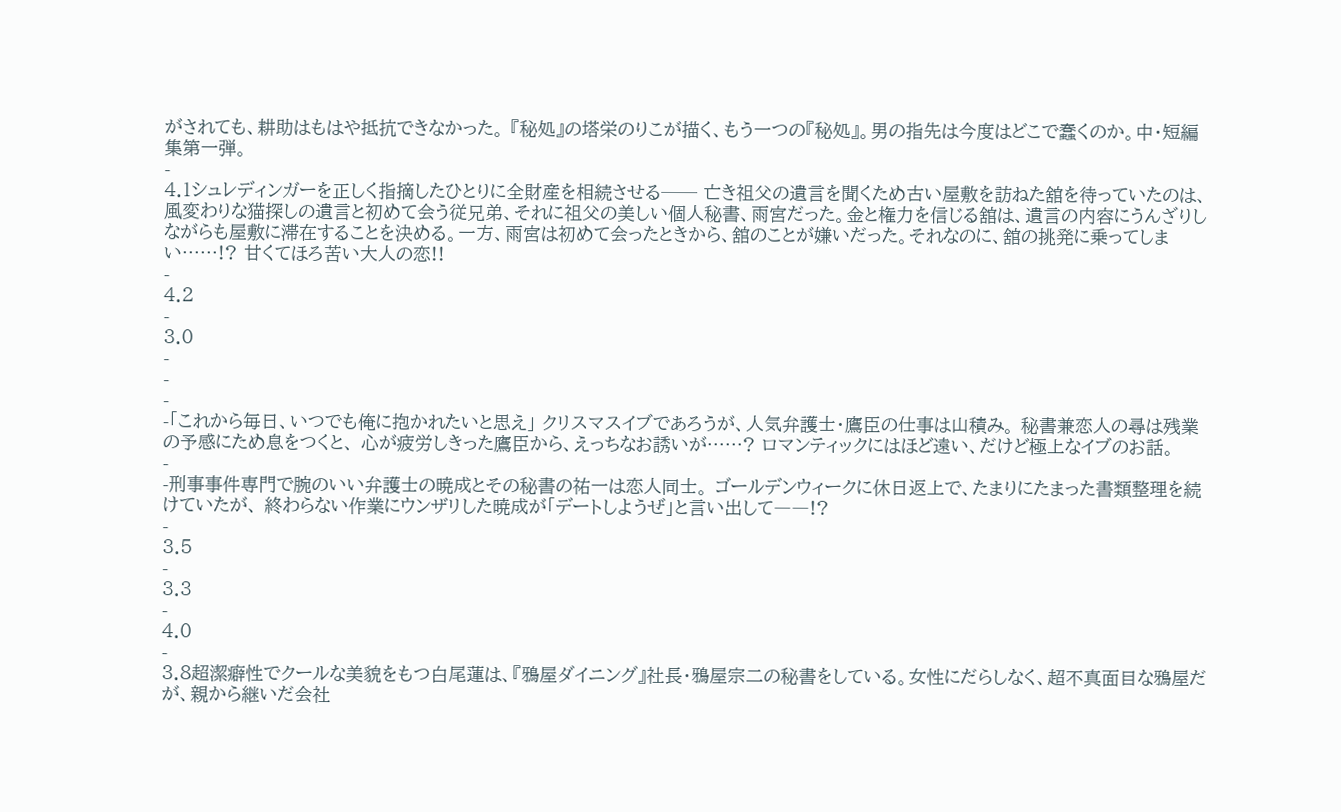がされても、耕助はもはや抵抗できなかった。 『秘処』の塔栄のりこが描く、もう一つの『秘処』。男の指先は今度はどこで蠢くのか。中・短編集第一弾。
-
4.1シュレディンガーを正しく指摘したひとりに全財産を相続させる── 亡き祖父の遺言を聞くため古い屋敷を訪ねた舘を待っていたのは、風変わりな猫探しの遺言と初めて会う従兄弟、それに祖父の美しい個人秘書、雨宮だった。金と権力を信じる舘は、遺言の内容にうんざりしながらも屋敷に滞在することを決める。一方、雨宮は初めて会ったときから、舘のことが嫌いだった。それなのに、舘の挑発に乗ってしまい……!? 甘くてほろ苦い大人の恋!!
-
4.2
-
3.0
-
-
-
-「これから毎日、いつでも俺に抱かれたいと思え」 クリスマスイブであろうが、人気弁護士・鷹臣の仕事は山積み。 秘書兼恋人の尋は残業の予感にため息をつくと、 心が疲労しきった鷹臣から、えっちなお誘いが……? ロマンティックにはほど遠い、だけど極上なイブのお話。
-
-刑事事件専門で腕のいい弁護士の暁成とその秘書の祐一は恋人同士。 ゴールデンウィークに休日返上で、たまりにたまった書類整理を続けていたが、 終わらない作業にウンザリした暁成が「デートしようぜ」と言い出して――!?
-
3.5
-
3.3
-
4.0
-
3.8超潔癖性でクールな美貌をもつ白尾蓮は、『鴉屋ダイニング』社長・鴉屋宗二の秘書をしている。女性にだらしなく、超不真面目な鴉屋だが、親から継いだ会社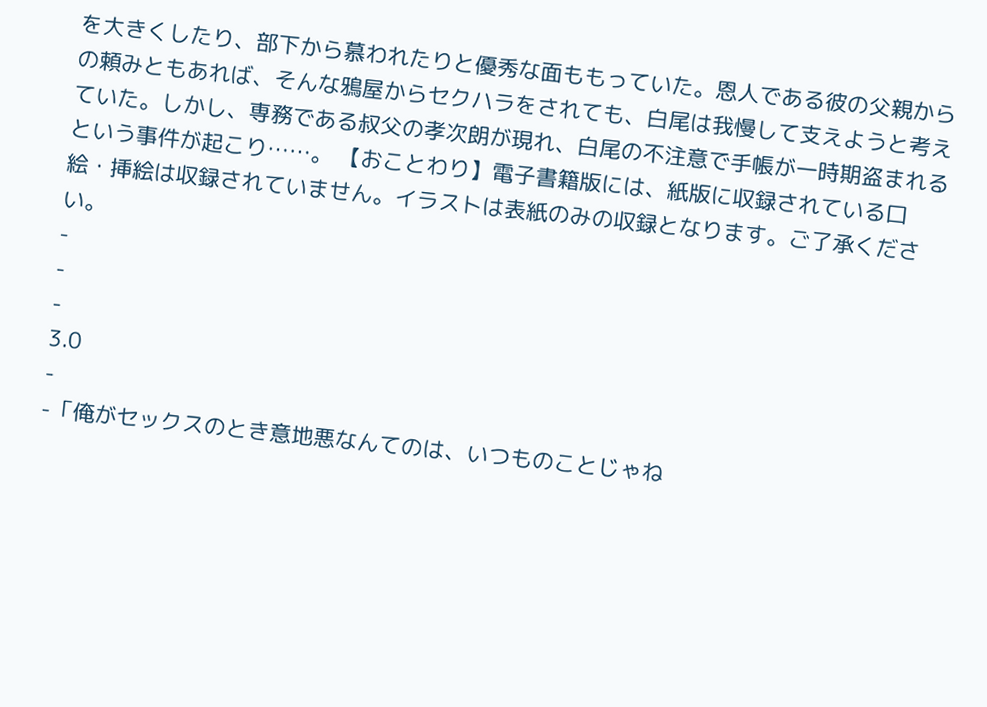を大きくしたり、部下から慕われたりと優秀な面ももっていた。恩人である彼の父親からの頼みともあれば、そんな鴉屋からセクハラをされても、白尾は我慢して支えようと考えていた。しかし、専務である叔父の孝次朗が現れ、白尾の不注意で手帳が一時期盗まれるという事件が起こり……。 【おことわり】電子書籍版には、紙版に収録されている口絵・挿絵は収録されていません。イラストは表紙のみの収録となります。ご了承ください。
-
-
-
3.0
-
-「俺がセックスのとき意地悪なんてのは、いつものことじゃね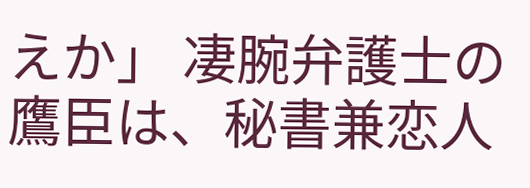えか」 凄腕弁護士の鷹臣は、秘書兼恋人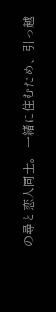の尋と恋人同士。 一緒に住むため、引っ越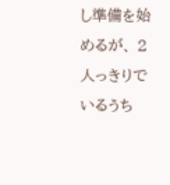し準備を始めるが、 2人っきりでいるうち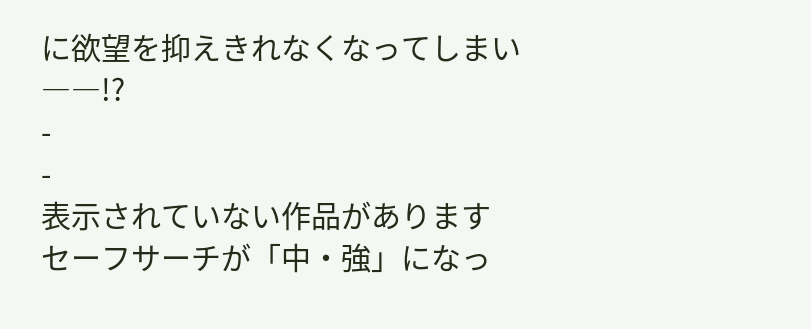に欲望を抑えきれなくなってしまい――!?
-
-
表示されていない作品があります
セーフサーチが「中・強」になっ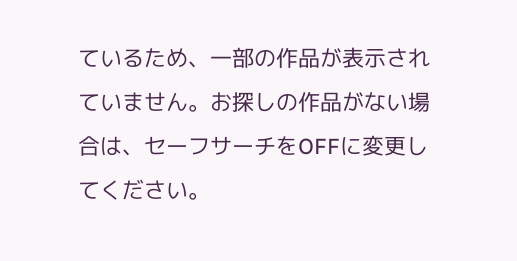ているため、一部の作品が表示されていません。お探しの作品がない場合は、セーフサーチをOFFに変更してください。